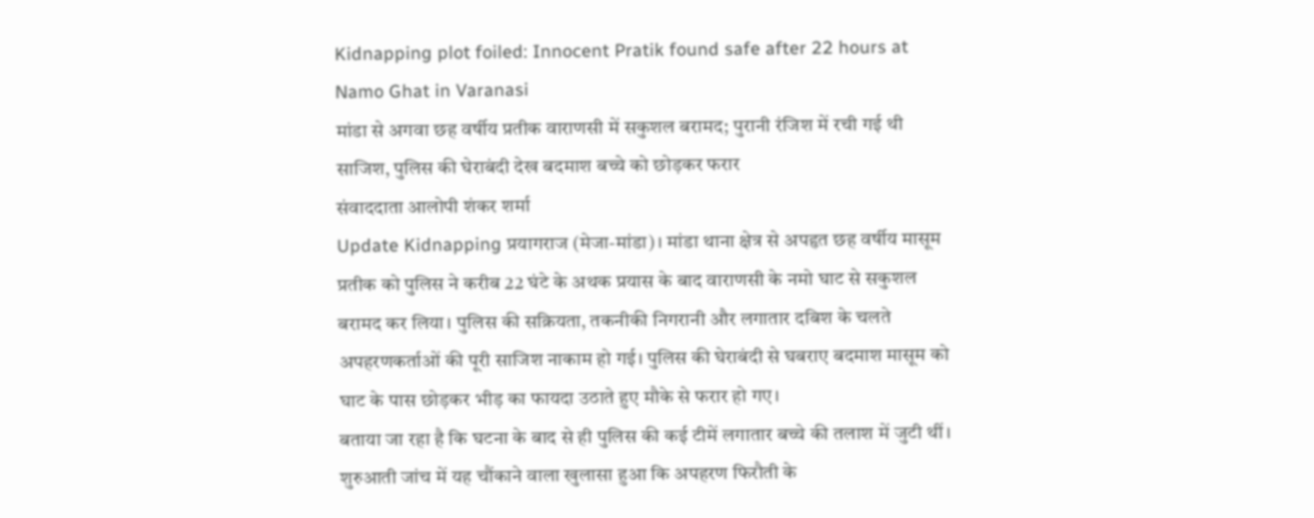Kidnapping plot foiled: Innocent Pratik found safe after 22 hours at Namo Ghat in Varanasi
मांडा से अगवा छह वर्षीय प्रतीक वाराणसी में सकुशल बरामद; पुरानी रंजिश में रची गई थी साजिश, पुलिस की घेराबंदी देख बदमाश बच्चे को छोड़कर फरार
संवाददाता आलोपी शंकर शर्मा
Update Kidnapping प्रयागराज (मेजा-मांडा)। मांडा थाना क्षेत्र से अपहृत छह वर्षीय मासूम प्रतीक को पुलिस ने करीब 22 घंटे के अथक प्रयास के बाद वाराणसी के नमो घाट से सकुशल बरामद कर लिया। पुलिस की सक्रियता, तकनीकी निगरानी और लगातार दबिश के चलते अपहरणकर्ताओं की पूरी साजिश नाकाम हो गई। पुलिस की घेराबंदी से घबराए बदमाश मासूम को घाट के पास छोड़कर भीड़ का फायदा उठाते हुए मौके से फरार हो गए।
बताया जा रहा है कि घटना के बाद से ही पुलिस की कई टीमें लगातार बच्चे की तलाश में जुटी थीं। शुरुआती जांच में यह चौंकाने वाला खुलासा हुआ कि अपहरण फिरौती के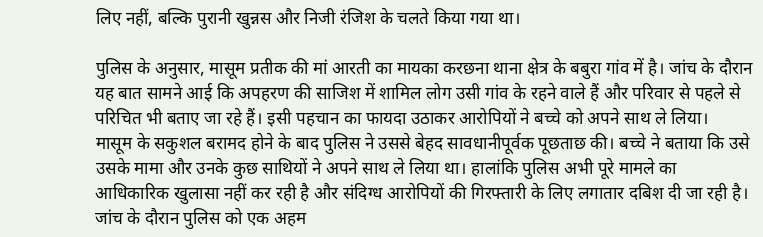लिए नहीं, बल्कि पुरानी खुन्नस और निजी रंजिश के चलते किया गया था।

पुलिस के अनुसार, मासूम प्रतीक की मां आरती का मायका करछना थाना क्षेत्र के बबुरा गांव में है। जांच के दौरान यह बात सामने आई कि अपहरण की साजिश में शामिल लोग उसी गांव के रहने वाले हैं और परिवार से पहले से परिचित भी बताए जा रहे हैं। इसी पहचान का फायदा उठाकर आरोपियों ने बच्चे को अपने साथ ले लिया।
मासूम के सकुशल बरामद होने के बाद पुलिस ने उससे बेहद सावधानीपूर्वक पूछताछ की। बच्चे ने बताया कि उसे उसके मामा और उनके कुछ साथियों ने अपने साथ ले लिया था। हालांकि पुलिस अभी पूरे मामले का आधिकारिक खुलासा नहीं कर रही है और संदिग्ध आरोपियों की गिरफ्तारी के लिए लगातार दबिश दी जा रही है।
जांच के दौरान पुलिस को एक अहम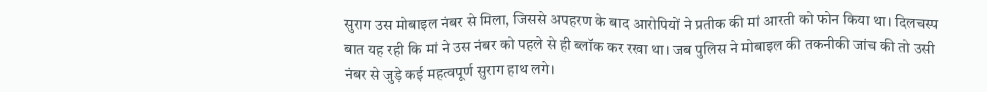सुराग उस मोबाइल नंबर से मिला, जिससे अपहरण के बाद आरोपियों ने प्रतीक की मां आरती को फोन किया था। दिलचस्प बात यह रही कि मां ने उस नंबर को पहले से ही ब्लॉक कर रखा था। जब पुलिस ने मोबाइल की तकनीकी जांच की तो उसी नंबर से जुड़े कई महत्वपूर्ण सुराग हाथ लगे।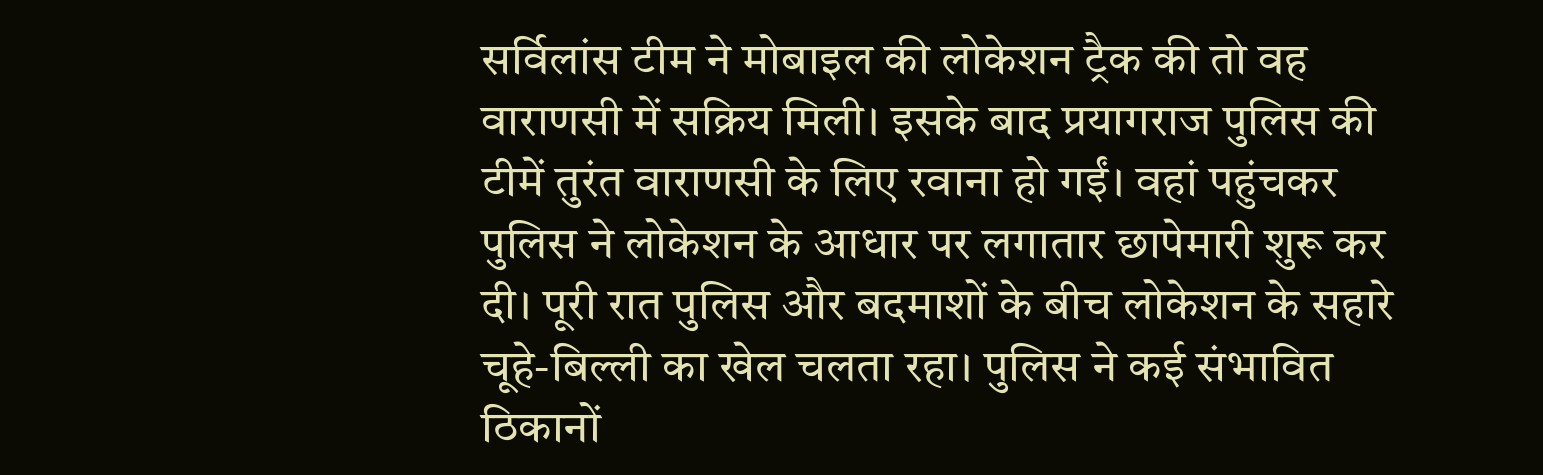सर्विलांस टीम ने मोबाइल की लोकेशन ट्रैक की तो वह वाराणसी में सक्रिय मिली। इसके बाद प्रयागराज पुलिस की टीमें तुरंत वाराणसी के लिए रवाना हो गईं। वहां पहुंचकर पुलिस ने लोकेशन के आधार पर लगातार छापेमारी शुरू कर दी। पूरी रात पुलिस और बदमाशों के बीच लोकेशन के सहारे चूहे-बिल्ली का खेल चलता रहा। पुलिस ने कई संभावित ठिकानों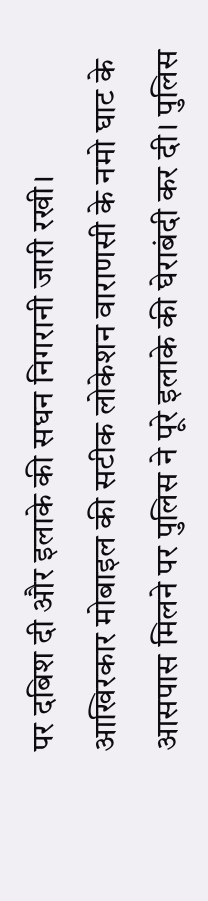पर दबिश दी और इलाके की सघन निगरानी जारी रखी।
आखिरकार मोबाइल की सटीक लोकेशन वाराणसी के नमो घाट के आसपास मिलने पर पुलिस ने पूरे इलाके की घेराबंदी कर दी। पुलिस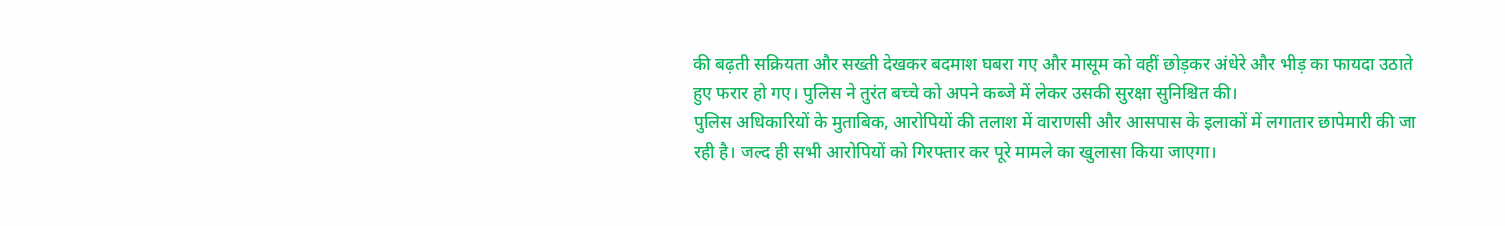की बढ़ती सक्रियता और सख्ती देखकर बदमाश घबरा गए और मासूम को वहीं छोड़कर अंधेरे और भीड़ का फायदा उठाते हुए फरार हो गए। पुलिस ने तुरंत बच्चे को अपने कब्जे में लेकर उसकी सुरक्षा सुनिश्चित की।
पुलिस अधिकारियों के मुताबिक, आरोपियों की तलाश में वाराणसी और आसपास के इलाकों में लगातार छापेमारी की जा रही है। जल्द ही सभी आरोपियों को गिरफ्तार कर पूरे मामले का खुलासा किया जाएगा।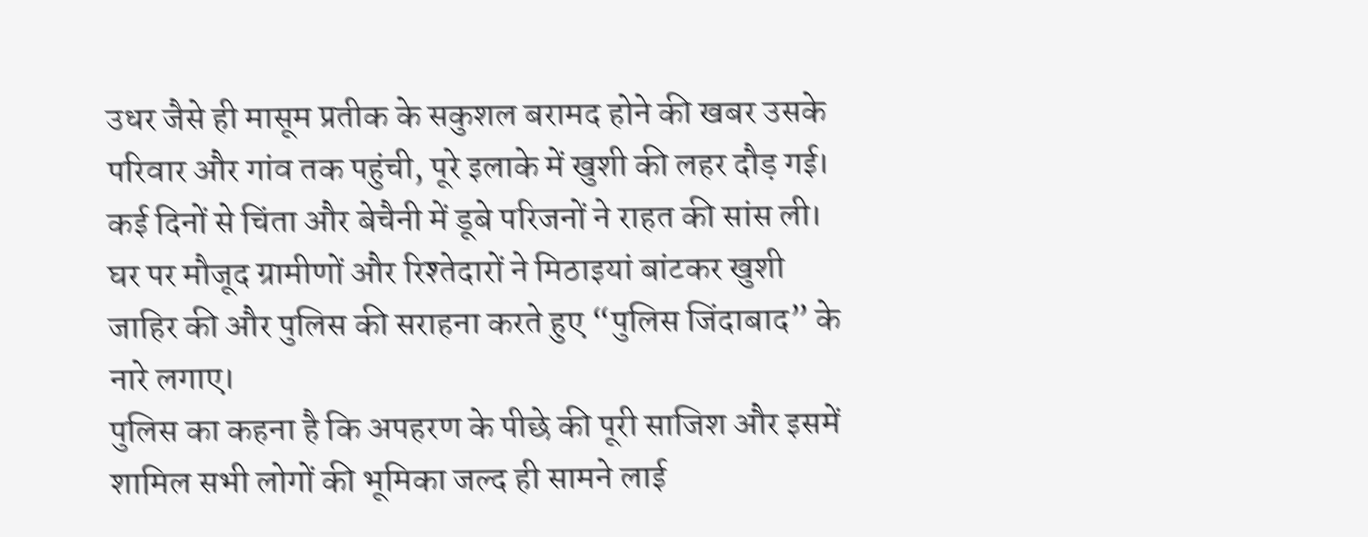उधर जैसे ही मासूम प्रतीक के सकुशल बरामद होने की खबर उसके परिवार और गांव तक पहुंची, पूरे इलाके में खुशी की लहर दौड़ गई। कई दिनों से चिंता और बेचैनी में डूबे परिजनों ने राहत की सांस ली। घर पर मौजूद ग्रामीणों और रिश्तेदारों ने मिठाइयां बांटकर खुशी जाहिर की और पुलिस की सराहना करते हुए “पुलिस जिंदाबाद” के नारे लगाए।
पुलिस का कहना है कि अपहरण के पीछे की पूरी साजिश और इसमें शामिल सभी लोगों की भूमिका जल्द ही सामने लाई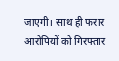जाएगी। साथ ही फरार आरोपियों को गिरफ्तार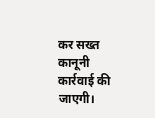कर सख्त कानूनी कार्रवाई की जाएगी।